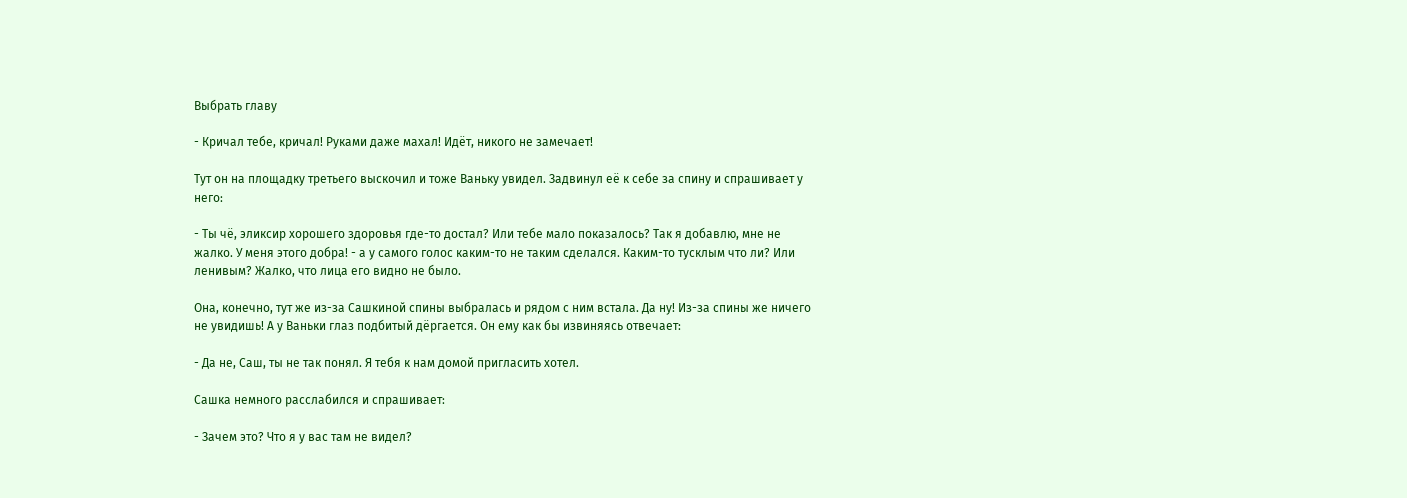Выбрать главу

- Кричал тебе, кричал! Руками даже махал! Идёт, никого не замечает!

Тут он на площадку третьего выскочил и тоже Ваньку увидел. Задвинул её к себе за спину и спрашивает у него:

- Ты чё, эликсир хорошего здоровья где-то достал? Или тебе мало показалось? Так я добавлю, мне не жалко. У меня этого добра! - а у самого голос каким-то не таким сделался. Каким-то тусклым что ли? Или ленивым? Жалко, что лица его видно не было.

Она, конечно, тут же из-за Сашкиной спины выбралась и рядом с ним встала. Да ну! Из-за спины же ничего не увидишь! А у Ваньки глаз подбитый дёргается. Он ему как бы извиняясь отвечает:

- Да не, Саш, ты не так понял. Я тебя к нам домой пригласить хотел.

Сашка немного расслабился и спрашивает:

- Зачем это? Что я у вас там не видел?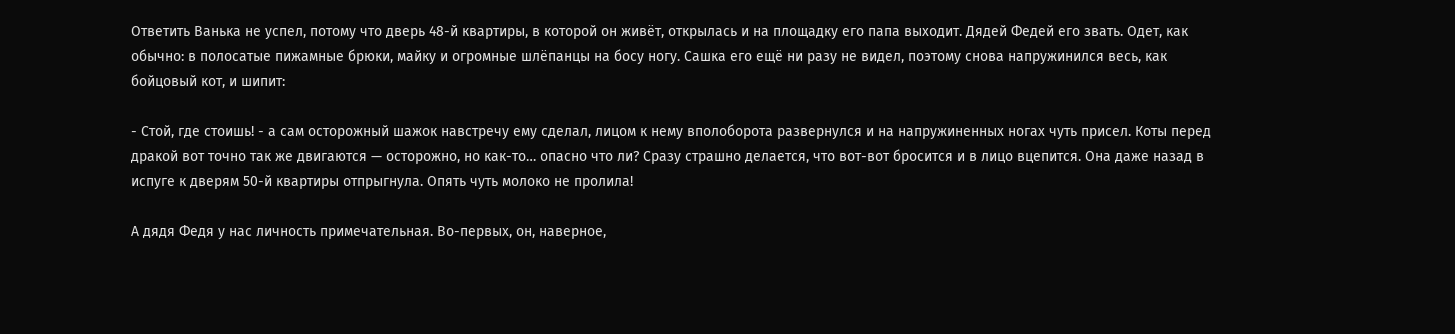Ответить Ванька не успел, потому что дверь 48-й квартиры, в которой он живёт, открылась и на площадку его папа выходит. Дядей Федей его звать. Одет, как обычно: в полосатые пижамные брюки, майку и огромные шлёпанцы на босу ногу. Сашка его ещё ни разу не видел, поэтому снова напружинился весь, как бойцовый кот, и шипит:

- Стой, где стоишь! - а сам осторожный шажок навстречу ему сделал, лицом к нему вполоборота развернулся и на напружиненных ногах чуть присел. Коты перед дракой вот точно так же двигаются — осторожно, но как-то… опасно что ли? Сразу страшно делается, что вот-вот бросится и в лицо вцепится. Она даже назад в испуге к дверям 50-й квартиры отпрыгнула. Опять чуть молоко не пролила!

А дядя Федя у нас личность примечательная. Во-первых, он, наверное,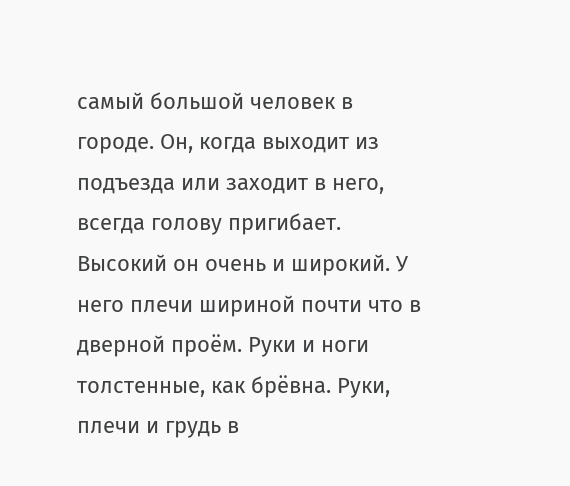самый большой человек в городе. Он, когда выходит из подъезда или заходит в него, всегда голову пригибает. Высокий он очень и широкий. У него плечи шириной почти что в дверной проём. Руки и ноги толстенные, как брёвна. Руки, плечи и грудь в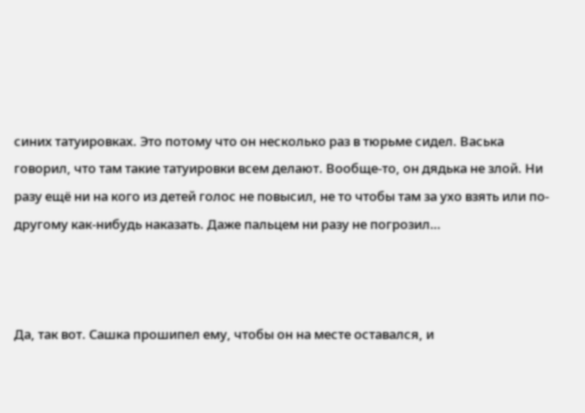синих татуировках. Это потому что он несколько раз в тюрьме сидел. Васька говорил, что там такие татуировки всем делают. Вообще-то, он дядька не злой. Ни разу ещё ни на кого из детей голос не повысил, не то чтобы там за ухо взять или по-другому как-нибудь наказать. Даже пальцем ни разу не погрозил…



Да, так вот. Сашка прошипел ему, чтобы он на месте оставался, и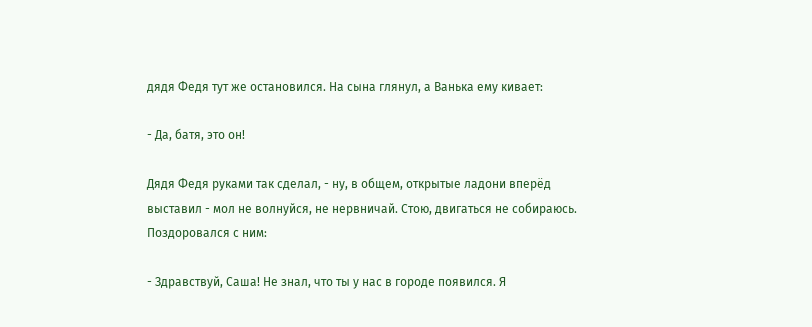дядя Федя тут же остановился. На сына глянул, а Ванька ему кивает:

- Да, батя, это он!

Дядя Федя руками так сделал, - ну, в общем, открытые ладони вперёд выставил - мол не волнуйся, не нервничай. Стою, двигаться не собираюсь. Поздоровался с ним:

- Здравствуй, Саша! Не знал, что ты у нас в городе появился. Я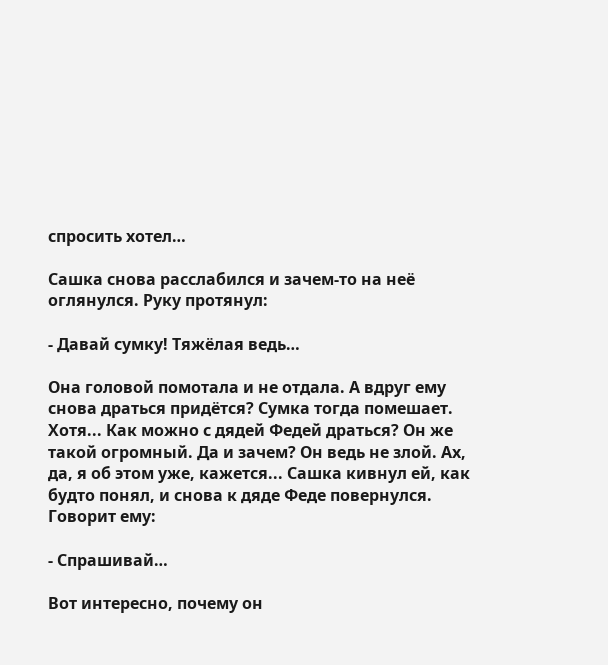спросить хотел…

Сашка снова расслабился и зачем-то на неё оглянулся. Руку протянул:

- Давай сумку! Тяжёлая ведь…

Она головой помотала и не отдала. А вдруг ему снова драться придётся? Сумка тогда помешает. Хотя... Как можно с дядей Федей драться? Он же такой огромный. Да и зачем? Он ведь не злой. Ах, да, я об этом уже, кажется... Сашка кивнул ей, как будто понял, и снова к дяде Феде повернулся. Говорит ему:

- Спрашивай…

Вот интересно, почему он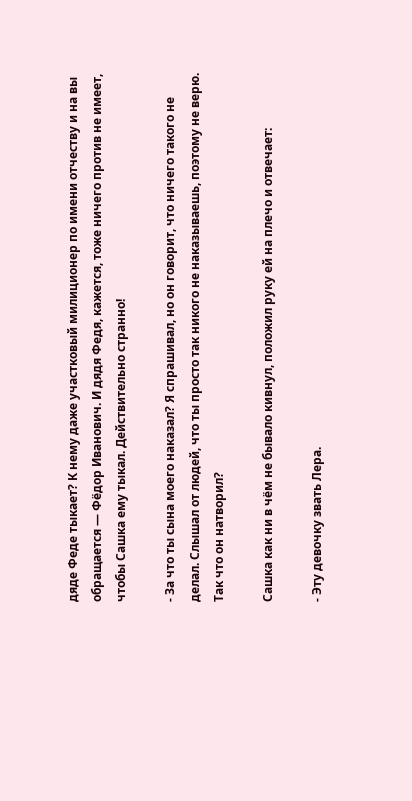дяде Феде тыкает? К нему даже участковый милиционер по имени отчеству и на вы обращается — Фёдор Иванович. И дядя Федя, кажется, тоже ничего против не имеет, чтобы Сашка ему тыкал. Действительно странно!

- За что ты сына моего наказал? Я спрашивал, но он говорит, что ничего такого не делал. Слышал от людей, что ты просто так никого не наказываешь, поэтому не верю. Так что он натворил?

Сашка как ни в чём не бывало кивнул, положил руку ей на плечо и отвечает:

- Эту девочку звать Лера.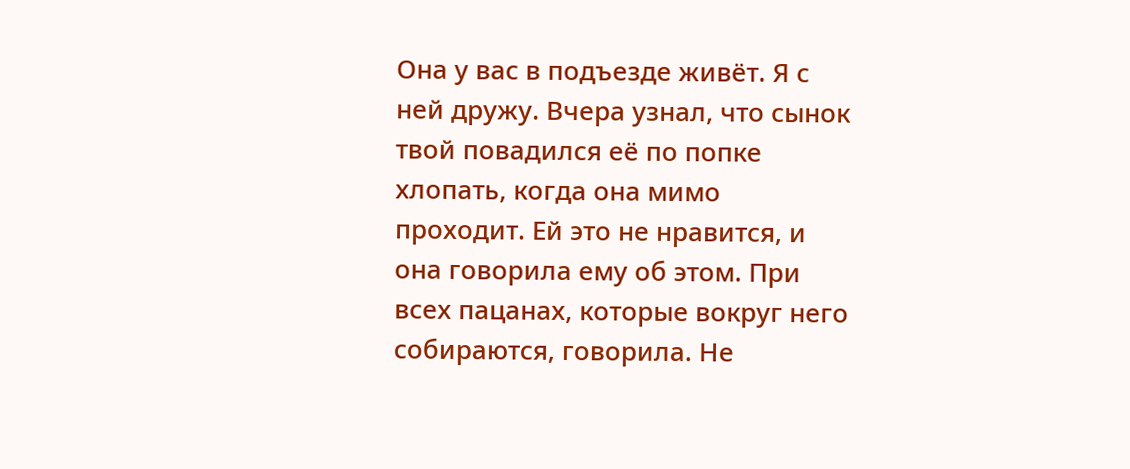Она у вас в подъезде живёт. Я с ней дружу. Вчера узнал, что сынок твой повадился её по попке хлопать, когда она мимо проходит. Ей это не нравится, и она говорила ему об этом. При всех пацанах, которые вокруг него собираются, говорила. Не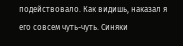подействовало. Как видишь, наказал я его совсем чуть-чуть. Синяки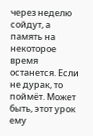через неделю сойдут, а память на некоторое время останется. Если не дурак, то поймёт. Может быть, этот урок ему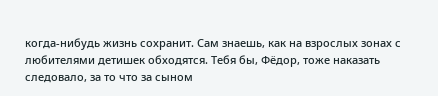когда-нибудь жизнь сохранит. Сам знаешь, как на взрослых зонах с любителями детишек обходятся. Тебя бы, Фёдор, тоже наказать следовало, за то что за сыном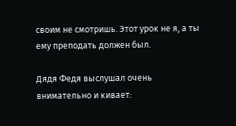своим не смотришь. Этот урок не я, а ты ему преподать должен был.

Дядя Федя выслушал очень внимательно и кивает: